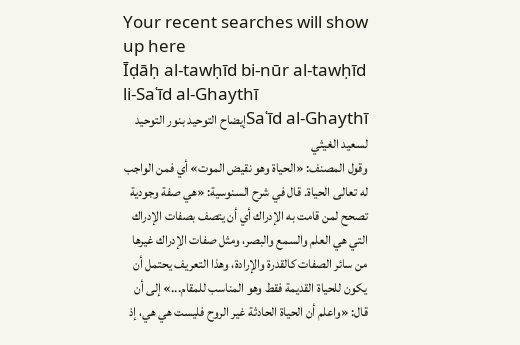Your recent searches will show up here
Īḍāḥ al-tawḥīd bi-nūr al-tawḥīd li-Saʿīd al-Ghaythī
Saʿīd al-Ghaythīإيضاح التوحيد بنور التوحيد لسعيد الغيثي
وقول المصنف: «الحياة وهو نقيض الموت» أي فمن الواجب له تعالى الحياة. قال في شرح السنوسية: «هي صفة وجودية تصحح لمن قامت به الإدراك أي أن يتصف بصفات الإدراك التي هي العلم والسمع والبصر، ومثل صفات الإدراك غيرها من سائر الصفات كالقدرة والإرادة، وهذا التعريف يحتمل أن يكون للحياة القديمة فقط وهو المناسب للمقام...» إلى أن قال: «واعلم أن الحياة الحادثة غير الروح فليست هي هي، إذ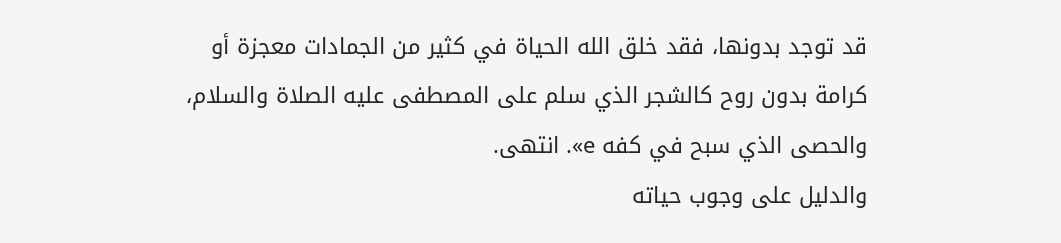قد توجد بدونها، فقد خلق الله الحياة في كثير من الجمادات معجزة أو كرامة بدون روح كالشجر الذي سلم على المصطفى عليه الصلاة والسلام، والحصى الذي سبح في كفه e». انتهى.
والدليل على وجوب حياته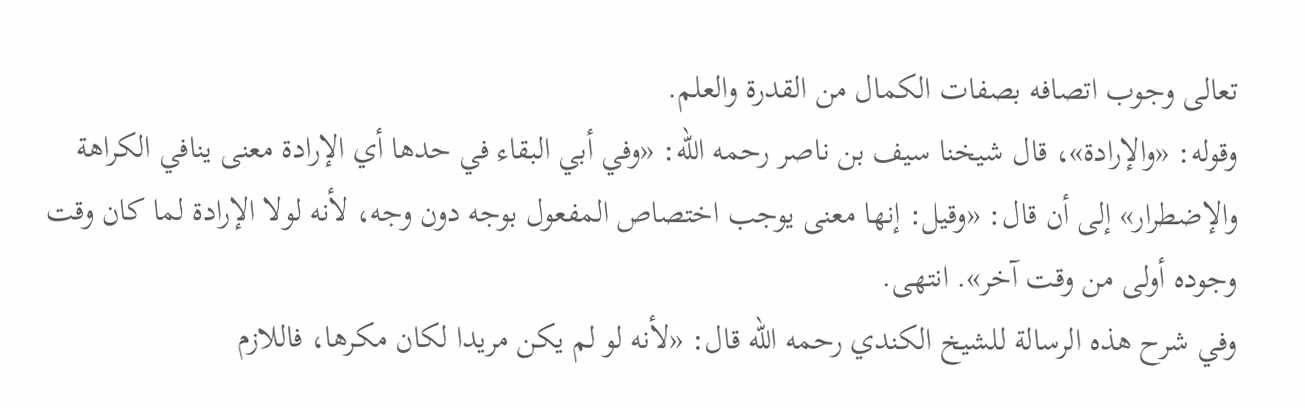تعالى وجوب اتصافه بصفات الكمال من القدرة والعلم.
وقوله: «والإرادة»، قال شيخنا سيف بن ناصر رحمه الله: «وفي أبي البقاء في حدها أي الإرادة معنى ينافي الكراهة والإضطرار» إلى أن قال: «وقيل: إنها معنى يوجب اختصاص المفعول بوجه دون وجه، لأنه لولا الإرادة لما كان وقت وجوده أولى من وقت آخر». انتهى.
وفي شرح هذه الرسالة للشيخ الكندي رحمه الله قال: «لأنه لو لم يكن مريدا لكان مكرها، فاللازم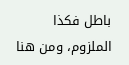باطل فكذا الملزوم، ومن هنا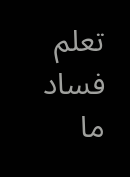تعلم فساد ما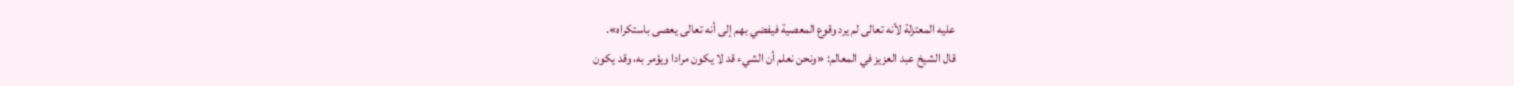عليه المعتزلة لأنه تعالى لم يرد وقوع المعصية فيفضي بهم إلى أنه تعالى يعصى باستكراه».
قال الشيخ عبد العزيز في المعالم: «ونحن نعلم أن الشيء قد لا يكون مرادا ويؤمر به، وقد يكون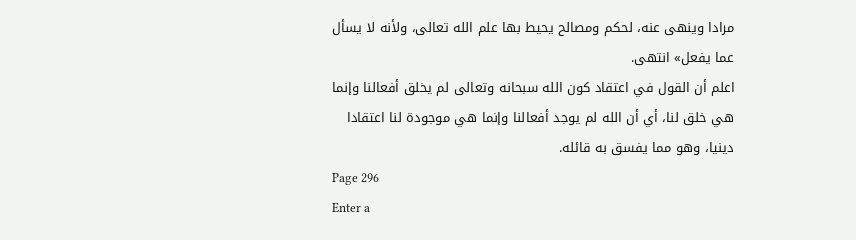مرادا وينهى عنه، لحكم ومصالح يحيط بها علم الله تعالى، ولأنه لا يسأل عما يفعل» انتهى.
اعلم أن القول في اعتقاد كون الله سبحانه وتعالى لم يخلق أفعالنا وإنما هي خلق لنا، أي أن الله لم يوجد أفعالنا وإنما هي موجودة لنا اعتقادا دينيا، وهو مما يفسق به قائله.
Page 296
Enter a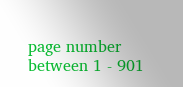page number between 1 - 901